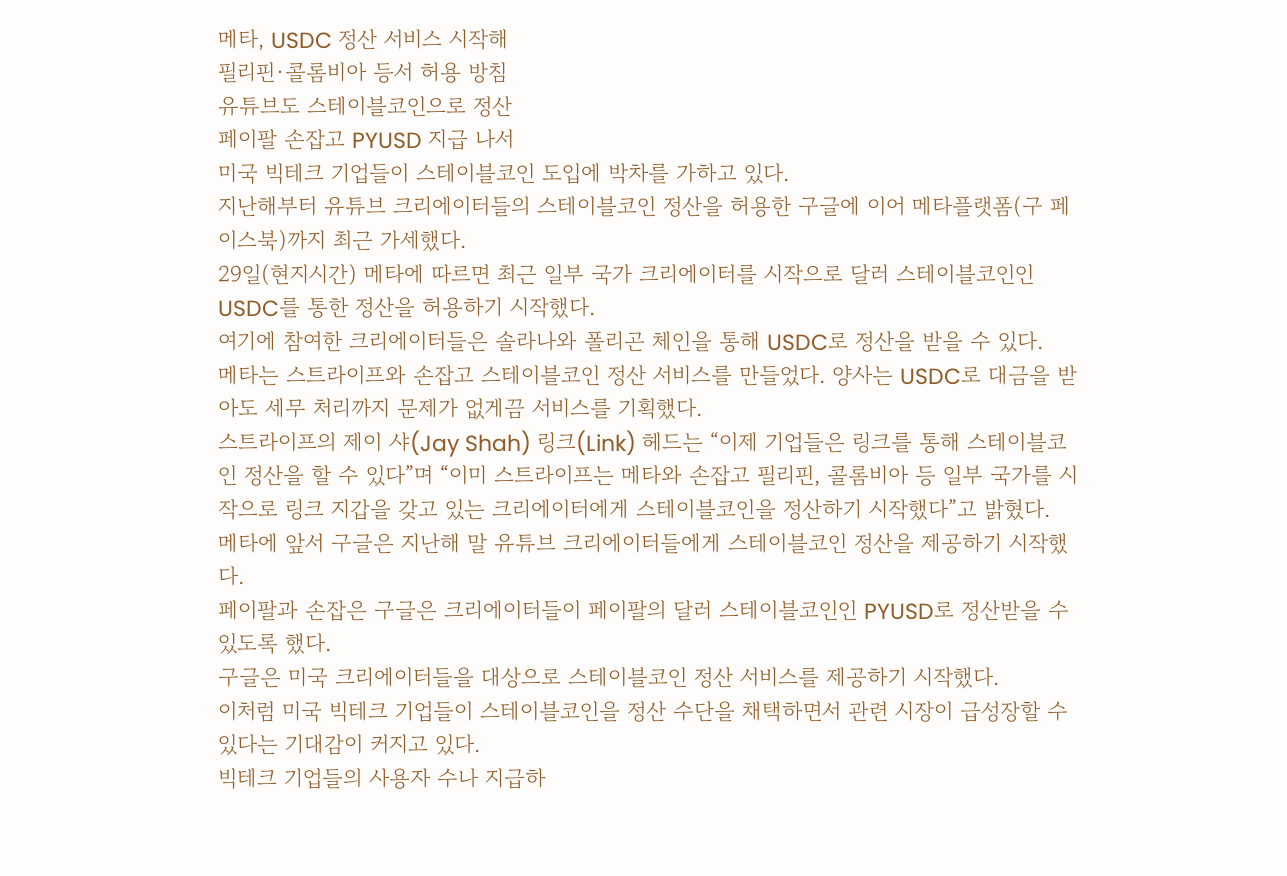메타, USDC 정산 서비스 시작해
필리핀·콜롬비아 등서 허용 방침
유튜브도 스테이블코인으로 정산
페이팔 손잡고 PYUSD 지급 나서
미국 빅테크 기업들이 스테이블코인 도입에 박차를 가하고 있다.
지난해부터 유튜브 크리에이터들의 스테이블코인 정산을 허용한 구글에 이어 메타플랫폼(구 페이스북)까지 최근 가세했다.
29일(현지시간) 메타에 따르면 최근 일부 국가 크리에이터를 시작으로 달러 스테이블코인인 USDC를 통한 정산을 허용하기 시작했다.
여기에 참여한 크리에이터들은 솔라나와 폴리곤 체인을 통해 USDC로 정산을 받을 수 있다.
메타는 스트라이프와 손잡고 스테이블코인 정산 서비스를 만들었다. 양사는 USDC로 대금을 받아도 세무 처리까지 문제가 없게끔 서비스를 기획했다.
스트라이프의 제이 샤(Jay Shah) 링크(Link) 헤드는 “이제 기업들은 링크를 통해 스테이블코인 정산을 할 수 있다”며 “이미 스트라이프는 메타와 손잡고 필리핀, 콜롬비아 등 일부 국가를 시작으로 링크 지갑을 갖고 있는 크리에이터에게 스테이블코인을 정산하기 시작했다”고 밝혔다.
메타에 앞서 구글은 지난해 말 유튜브 크리에이터들에게 스테이블코인 정산을 제공하기 시작했다.
페이팔과 손잡은 구글은 크리에이터들이 페이팔의 달러 스테이블코인인 PYUSD로 정산받을 수 있도록 했다.
구글은 미국 크리에이터들을 대상으로 스테이블코인 정산 서비스를 제공하기 시작했다.
이처럼 미국 빅테크 기업들이 스테이블코인을 정산 수단을 채택하면서 관련 시장이 급성장할 수 있다는 기대감이 커지고 있다.
빅테크 기업들의 사용자 수나 지급하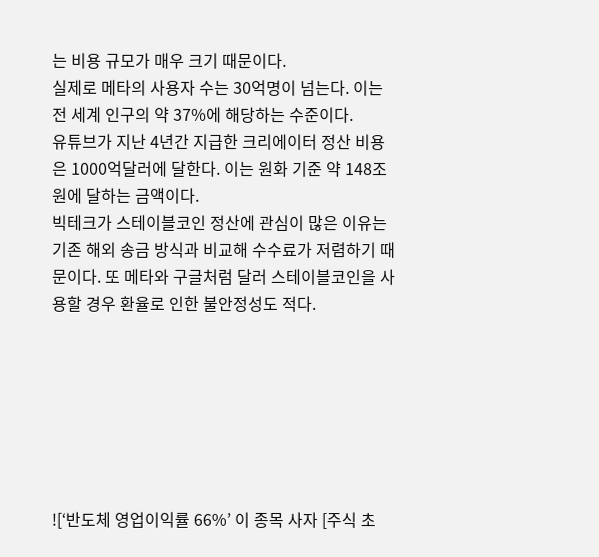는 비용 규모가 매우 크기 때문이다.
실제로 메타의 사용자 수는 30억명이 넘는다. 이는 전 세계 인구의 약 37%에 해당하는 수준이다.
유튜브가 지난 4년간 지급한 크리에이터 정산 비용은 1000억달러에 달한다. 이는 원화 기준 약 148조원에 달하는 금액이다.
빅테크가 스테이블코인 정산에 관심이 많은 이유는 기존 해외 송금 방식과 비교해 수수료가 저렴하기 때문이다. 또 메타와 구글처럼 달러 스테이블코인을 사용할 경우 환율로 인한 불안정성도 적다.







![‘반도체 영업이익률 66%’ 이 종목 사자 [주식 초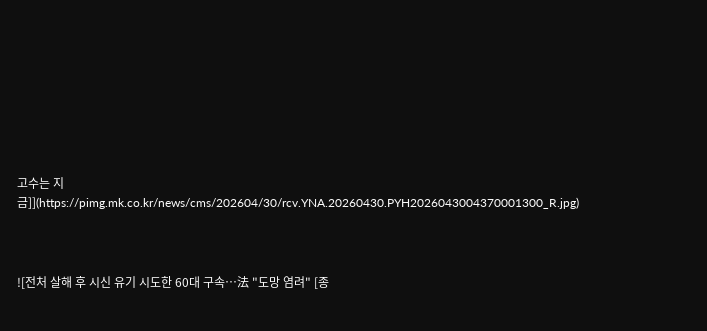고수는 지금]](https://pimg.mk.co.kr/news/cms/202604/30/rcv.YNA.20260430.PYH2026043004370001300_R.jpg)



![전처 살해 후 시신 유기 시도한 60대 구속…法 "도망 염려" [종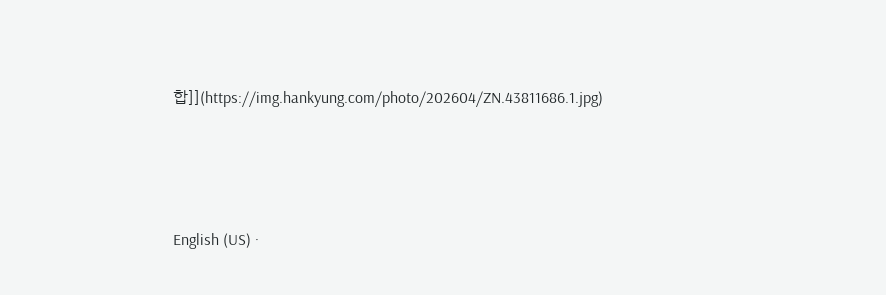합]](https://img.hankyung.com/photo/202604/ZN.43811686.1.jpg)




English (US) ·